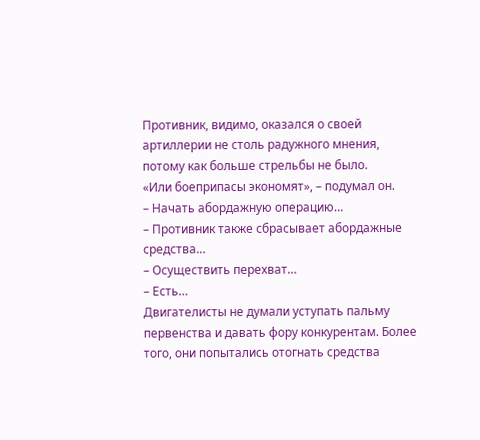Противник, видимо, оказался о своей артиллерии не столь радужного мнения, потому как больше стрельбы не было.
«Или боеприпасы экономят», – подумал он.
– Начать абордажную операцию…
– Противник также сбрасывает абордажные средства…
– Осуществить перехват…
– Есть…
Двигателисты не думали уступать пальму первенства и давать фору конкурентам. Более того, они попытались отогнать средства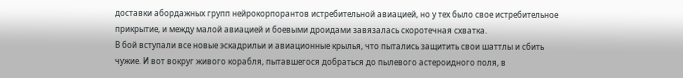доставки абордажных групп нейрокорпорантов истребительной авиацией, но у тех было свое истребительное прикрытие, и между малой авиацией и боевыми дроидами завязалась скоротечная схватка.
В бой вступали все новые эскадрильи и авиационные крылья, что пытались защитить свои шаттлы и сбить чужие. И вот вокруг живого корабля, пытавшегося добраться до пылевого астероидного поля, в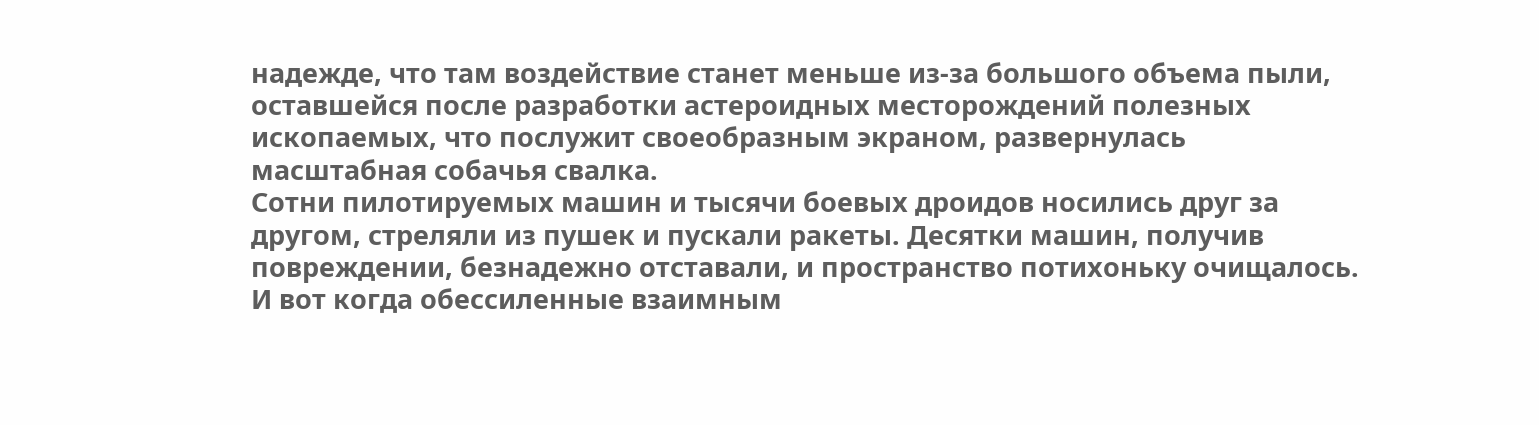надежде, что там воздействие станет меньше из-за большого объема пыли, оставшейся после разработки астероидных месторождений полезных ископаемых, что послужит своеобразным экраном, развернулась масштабная собачья свалка.
Сотни пилотируемых машин и тысячи боевых дроидов носились друг за другом, стреляли из пушек и пускали ракеты. Десятки машин, получив повреждении, безнадежно отставали, и пространство потихоньку очищалось.
И вот когда обессиленные взаимным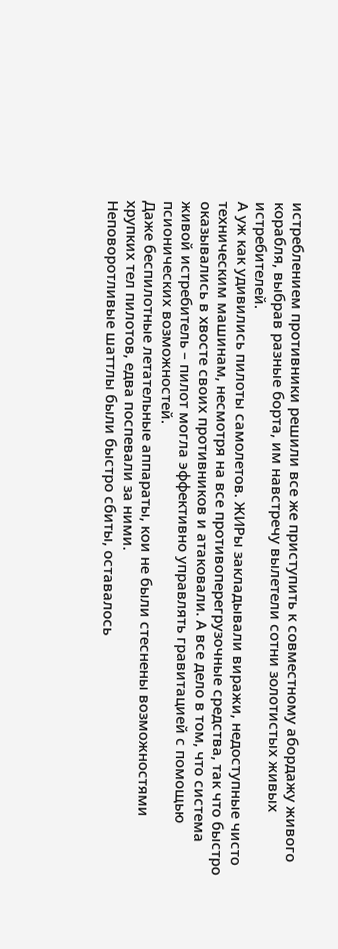истреблением противники решили все же приступить к совместному абордажу живого корабля, выбрав разные борта, им навстречу вылетели сотни золотистых живых истребителей.
А уж как удивились пилоты самолетов. ЖИРы закладывали виражи, недоступные чисто техническим машинам, несмотря на все противоперегрузочные средства, так что быстро оказывались в хвосте своих противников и атаковали. А все дело в том, что система живой истребитель – пилот могла эффективно управлять гравитацией с помощью псионических возможностей.
Даже беспилотные летательные аппараты, кои не были стеснены возможностями хрупких тел пилотов, едва поспевали за ними.
Неповоротливые шаттлы были быстро сбиты, оставалось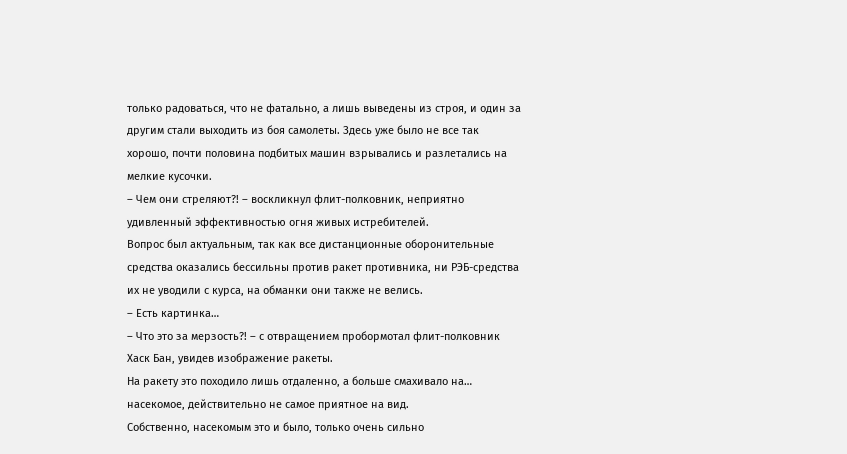только радоваться, что не фатально, а лишь выведены из строя, и один за другим стали выходить из боя самолеты. Здесь уже было не все так хорошо, почти половина подбитых машин взрывались и разлетались на мелкие кусочки.
– Чем они стреляют?! – воскликнул флит-полковник, неприятно удивленный эффективностью огня живых истребителей.
Вопрос был актуальным, так как все дистанционные оборонительные средства оказались бессильны против ракет противника, ни РЭБ-средства их не уводили с курса, на обманки они также не велись.
– Есть картинка…
– Что это за мерзость?! – с отвращением пробормотал флит-полковник Хаск Бан, увидев изображение ракеты.
На ракету это походило лишь отдаленно, а больше смахивало на… насекомое, действительно не самое приятное на вид.
Собственно, насекомым это и было, только очень сильно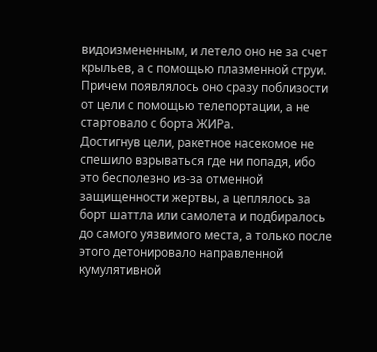видоизмененным, и летело оно не за счет крыльев, а с помощью плазменной струи. Причем появлялось оно сразу поблизости от цели с помощью телепортации, а не стартовало с борта ЖИРа.
Достигнув цели, ракетное насекомое не спешило взрываться где ни попадя, ибо это бесполезно из-за отменной защищенности жертвы, а цеплялось за борт шаттла или самолета и подбиралось до самого уязвимого места, а только после этого детонировало направленной кумулятивной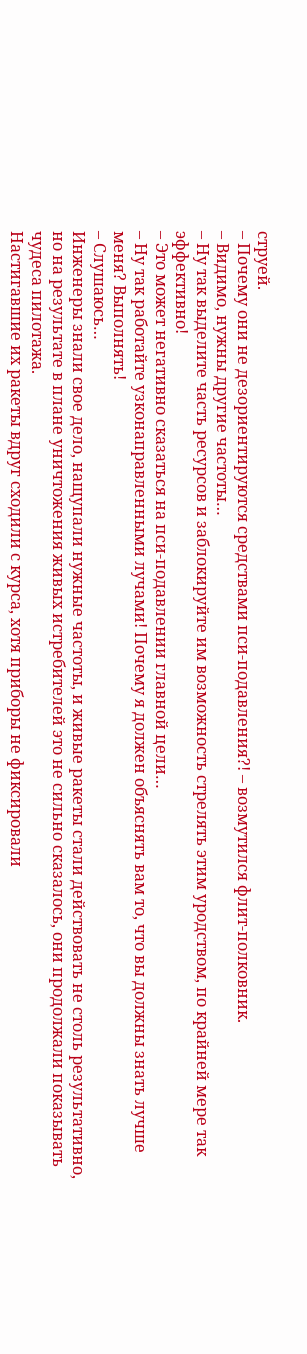струей.
– Почему они не дезориентируются средствами пси-подавления?! – возмутился флит-полковник.
– Видимо, нужны другие частоты…
– Ну так выделите часть ресурсов и заблокируйте им возможность стрелять этим уродством, по крайней мере так эффективно!
– Это может негативно сказаться на пси-подавлении главной цели…
– Ну так работайте узконаправленными лучами! Почему я должен объяснять вам то, что вы должны знать лучше меня? Выполнять!
– Слушаюсь…
Инженеры знали свое дело, нащупали нужные частоты, и живые ракеты стали действовать не столь результативно, но на результате в плане уничтожения живых истребителей это не сильно сказалось, они продолжали показывать чудеса пилотажа.
Настигавшие их ракеты вдруг сходили с курса, хотя приборы не фиксировали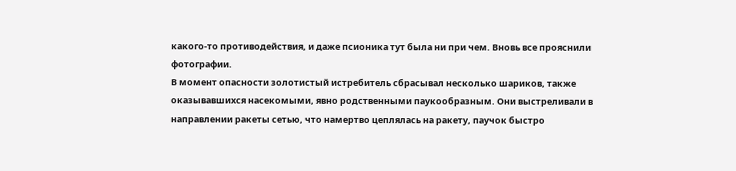какого-то противодействия, и даже псионика тут была ни при чем. Вновь все прояснили фотографии.
В момент опасности золотистый истребитель сбрасывал несколько шариков, также оказывавшихся насекомыми, явно родственными паукообразным. Они выстреливали в направлении ракеты сетью, что намертво цеплялась на ракету, паучок быстро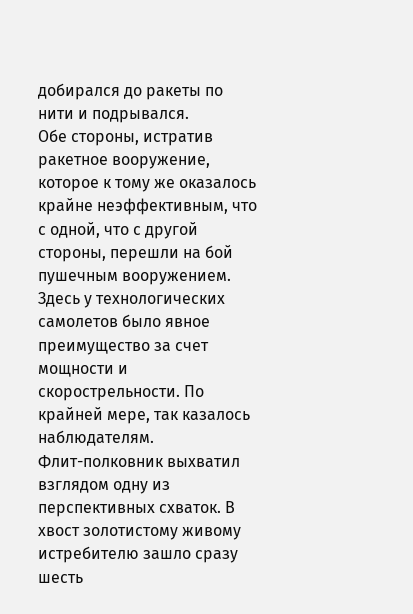добирался до ракеты по нити и подрывался.
Обе стороны, истратив ракетное вооружение, которое к тому же оказалось крайне неэффективным, что с одной, что с другой стороны, перешли на бой пушечным вооружением. Здесь у технологических самолетов было явное преимущество за счет мощности и скорострельности. По крайней мере, так казалось наблюдателям.
Флит-полковник выхватил взглядом одну из перспективных схваток. В хвост золотистому живому истребителю зашло сразу шесть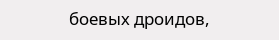боевых дроидов,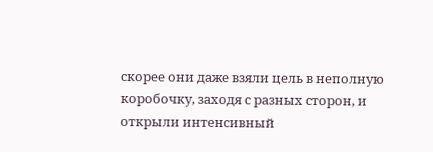скорее они даже взяли цель в неполную коробочку, заходя с разных сторон, и открыли интенсивный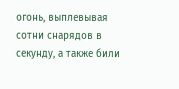огонь, выплевывая сотни снарядов в секунду, а также били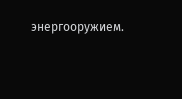энергооружием.